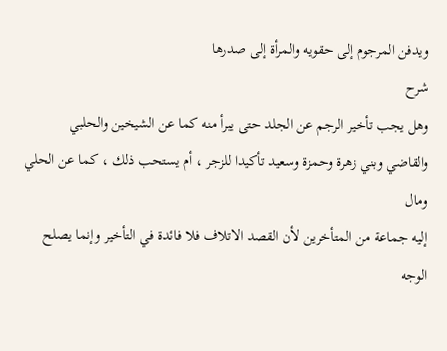ويدفن المرجوم إلى حقويه والمرأة إلى صدرها
شرح
وهل يجب تأخير الرجم عن الجلد حتى يبرأ منه كما عن الشيخين والحلبي
والقاضي وبني زهرة وحمزة وسعيد تأكيدا للزجر ، أم يستحب ذلك ، كما عن الحلي ومال
إليه جماعة من المتأخرين لأن القصد الاتلاف فلا فائدة في التأخير وإنما يصلح الوجه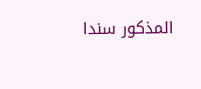المذكور سندا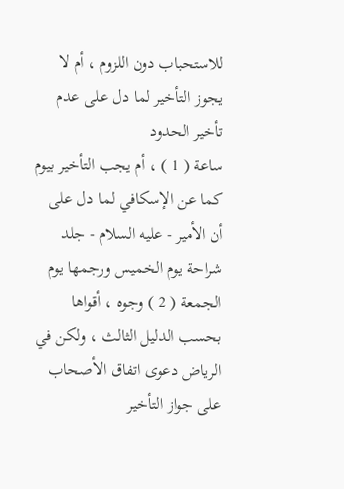للاستحباب دون اللزوم ، أم لا يجوز التأخير لما دل على عدم تأخير الحدود
ساعة ( 1 ) ، أم يجب التأخير بيوم كما عن الإسكافي لما دل على أن الأمير - عليه السلام - جلد
شراحة يوم الخميس ورجمها يوم الجمعة ( 2 ) وجوه ، أقواها بحسب الدليل الثالث ، ولكن في
الرياض دعوى اتفاق الأصحاب على جواز التأخير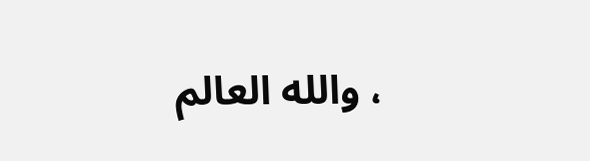، والله العالم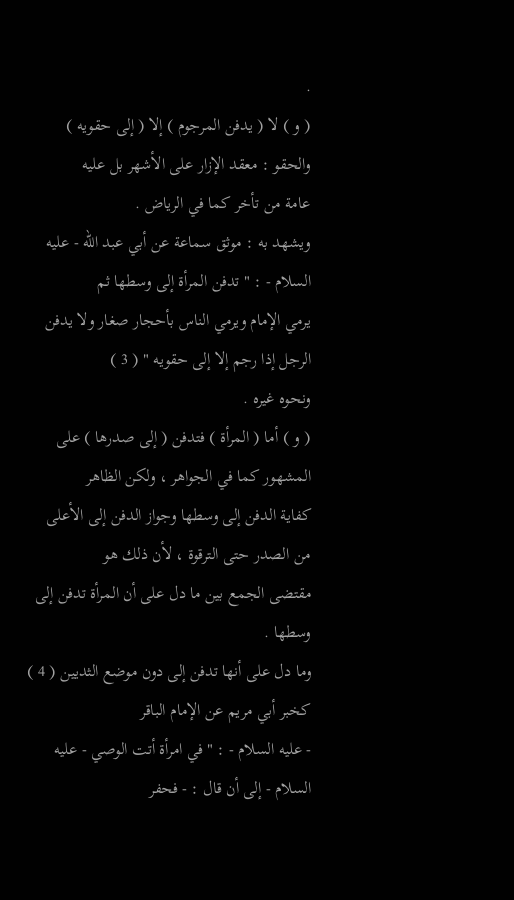.
( و ) لا ( يدفن المرجوم ) إلا ( إلى حقويه ) والحقو : معقد الإزار على الأشهر بل عليه
عامة من تأخر كما في الرياض .
ويشهد به : موثق سماعة عن أبي عبد الله - عليه السلام - : " تدفن المرأة إلى وسطها ثم
يرمي الإمام ويرمي الناس بأحجار صغار ولا يدفن الرجل إذا رجم إلا إلى حقويه " ( 3 )
ونحوه غيره .
( و ) أما ( المرأة ) فتدفن ( إلى صدرها ) على المشهور كما في الجواهر ، ولكن الظاهر
كفاية الدفن إلى وسطها وجواز الدفن إلى الأعلى من الصدر حتى الترقوة ، لأن ذلك هو
مقتضى الجمع بين ما دل على أن المرأة تدفن إلى وسطها .
وما دل على أنها تدفن إلى دون موضع الثديين ( 4 ) كخبر أبي مريم عن الإمام الباقر
- عليه السلام - : " في امرأة أتت الوصي - عليه السلام - إلى أن قال : - فحفر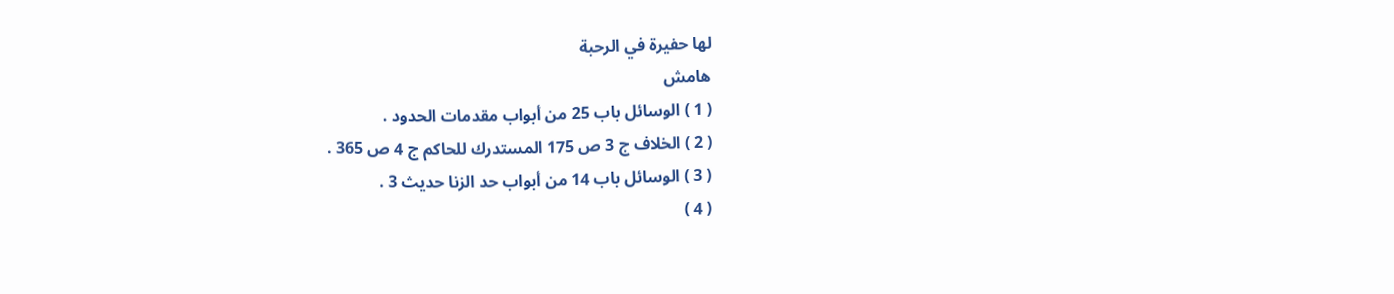لها حفيرة في الرحبة
هامش
( 1 ) الوسائل باب 25 من أبواب مقدمات الحدود .
( 2 ) الخلاف ج 3 ص 175 المستدرك للحاكم ج 4 ص 365 .
( 3 ) الوسائل باب 14 من أبواب حد الزنا حديث 3 .
( 4 )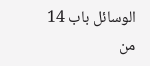الوسائل باب 14 من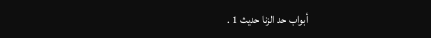أبواب حد الزنا حديث 1 .